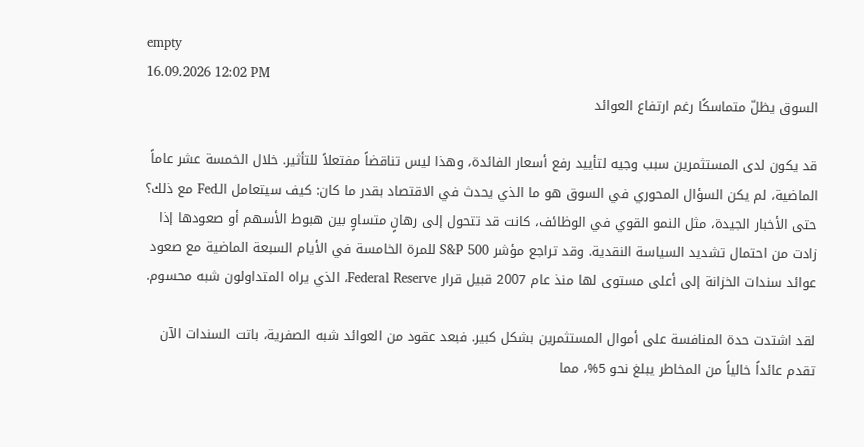empty
16.09.2026 12:02 PM
السوق يظلّ متماسكًا رغم ارتفاع العوائد

قد يكون لدى المستثمرين سبب وجيه لتأييد رفع أسعار الفائدة، وهذا ليس تناقضاً مفتعلاً للتأثير. خلال الخمسة عشر عاماً الماضية، لم يكن السؤال المحوري في السوق هو ما الذي يحدث في الاقتصاد بقدر ما كان: كيف سيتعامل الـFed مع ذلك؟ حتى الأخبار الجيدة، مثل النمو القوي في الوظائف، كانت قد تتحول إلى رهانٍ متساوٍ بين هبوط الأسهم أو صعودها إذا زادت من احتمال تشديد السياسة النقدية. وقد تراجع مؤشر S&P 500 للمرة الخامسة في الأيام السبعة الماضية مع صعود عوائد سندات الخزانة إلى أعلى مستوى لها منذ عام 2007 قبيل قرار Federal Reserve، الذي يراه المتداولون شبه محسوم.

لقد اشتدت حدة المنافسة على أموال المستثمرين بشكل كبير. فبعد عقود من العوائد شبه الصفرية، باتت السندات الآن تقدم عائداً خالياً من المخاطر يبلغ نحو 5%، مما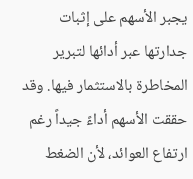يجبر الأسهم على إثبات جدارتها عبر أدائها لتبرير المخاطرة بالاستثمار فيها. وقد حققت الأسهم أداءً جيداً رغم ارتفاع العوائد، لأن الضغط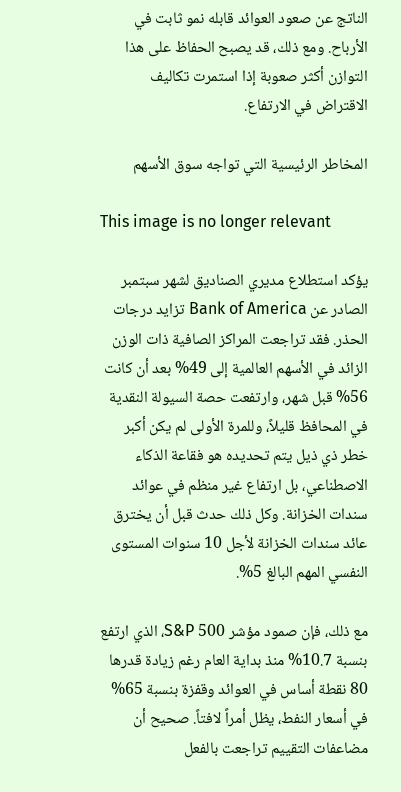الناتج عن صعود العوائد قابله نمو ثابت في الأرباح. ومع ذلك، قد يصبح الحفاظ على هذا التوازن أكثر صعوبة إذا استمرت تكاليف الاقتراض في الارتفاع.

المخاطر الرئيسية التي تواجه سوق الأسهم

This image is no longer relevant

يؤكد استطلاع مديري الصناديق لشهر سبتمبر الصادر عن Bank of America تزايد درجات الحذر. فقد تراجعت المراكز الصافية ذات الوزن الزائد في الأسهم العالمية إلى 49% بعد أن كانت 56% قبل شهر، وارتفعت حصة السيولة النقدية في المحافظ قليلاً، وللمرة الأولى لم يكن أكبر خطر ذي ذيل يتم تحديده هو فقاعة الذكاء الاصطناعي، بل ارتفاع غير منظم في عوائد سندات الخزانة. وكل ذلك حدث قبل أن يخترق عائد سندات الخزانة لأجل 10 سنوات المستوى النفسي المهم البالغ 5%.

مع ذلك، فإن صمود مؤشر S&P 500، الذي ارتفع بنسبة 10.7% منذ بداية العام رغم زيادة قدرها 80 نقطة أساس في العوائد وقفزة بنسبة 65% في أسعار النفط، يظل أمراً لافتاً. صحيح أن مضاعفات التقييم تراجعت بالفعل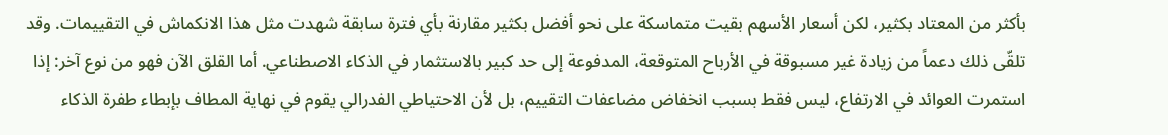بأكثر من المعتاد بكثير، لكن أسعار الأسهم بقيت متماسكة على نحو أفضل بكثير مقارنة بأي فترة سابقة شهدت مثل هذا الانكماش في التقييمات. وقد تلقّى ذلك دعماً من زيادة غير مسبوقة في الأرباح المتوقعة، المدفوعة إلى حد كبير بالاستثمار في الذكاء الاصطناعي. أما القلق الآن فهو من نوع آخر: إذا استمرت العوائد في الارتفاع، ليس فقط بسبب انخفاض مضاعفات التقييم، بل لأن الاحتياطي الفدرالي يقوم في نهاية المطاف بإبطاء طفرة الذكاء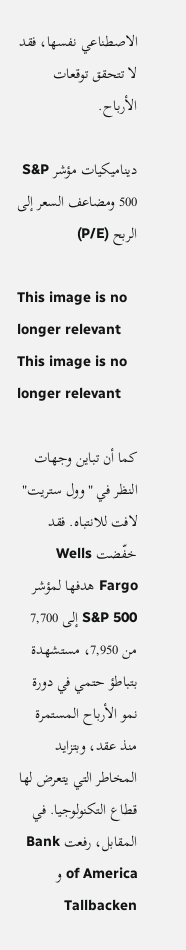الاصطناعي نفسها، فقد لا تتحقق توقعات الأرباح.

ديناميكيات مؤشر S&P 500 ومضاعف السعر إلى الربح (P/E)

This image is no longer relevant
This image is no longer relevant

كما أن تباين وجهات النظر في "وول ستريت" لافت للانتباه. فقد خفّضت Wells Fargo هدفها لمؤشر S&P 500 إلى 7,700 من 7,950، مستشهدة بتباطؤ حتمي في دورة نمو الأرباح المستمرة منذ عقد، وبتزايد المخاطر التي يتعرض لها قطاع التكنولوجيا. في المقابل، رفعت Bank of America و Tallbacken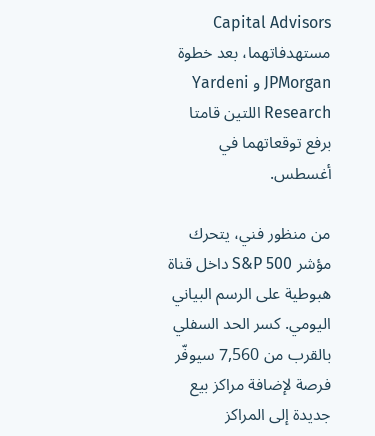Capital Advisors مستهدفاتهما، بعد خطوة JPMorgan و Yardeni Research اللتين قامتا برفع توقعاتهما في أغسطس.

من منظور فني، يتحرك مؤشر S&P 500 داخل قناة هبوطية على الرسم البياني اليومي. كسر الحد السفلي بالقرب من 7,560 سيوفّر فرصة لإضافة مراكز بيع جديدة إلى المراكز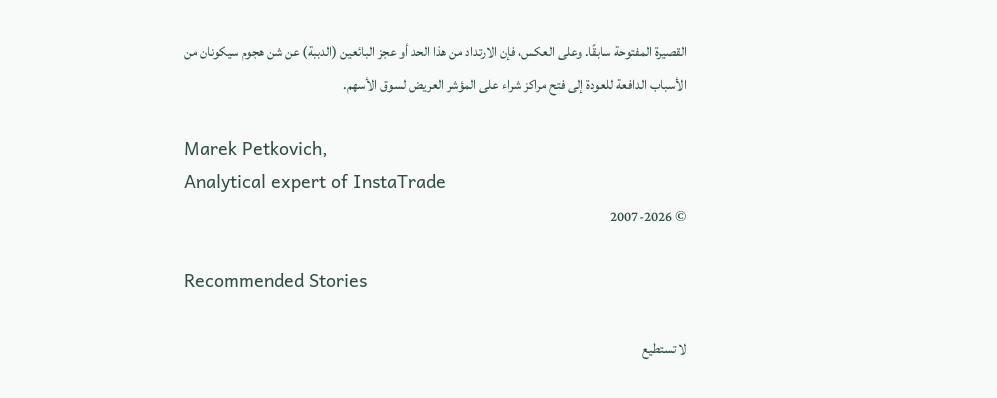القصيرة المفتوحة سابقًا. وعلى العكس، فإن الارتداد من هذا الحد أو عجز البائعين (الدببة) عن شن هجوم سيكونان من الأسباب الدافعة للعودة إلى فتح مراكز شراء على المؤشر العريض لسوق الأسهم.

Marek Petkovich,
Analytical expert of InstaTrade
© 2007-2026

Recommended Stories

لا تستطيع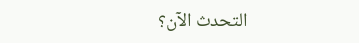التحدث الآن؟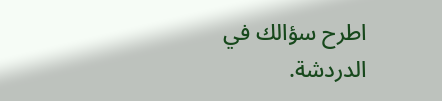اطرح سؤالك في الدردشة.